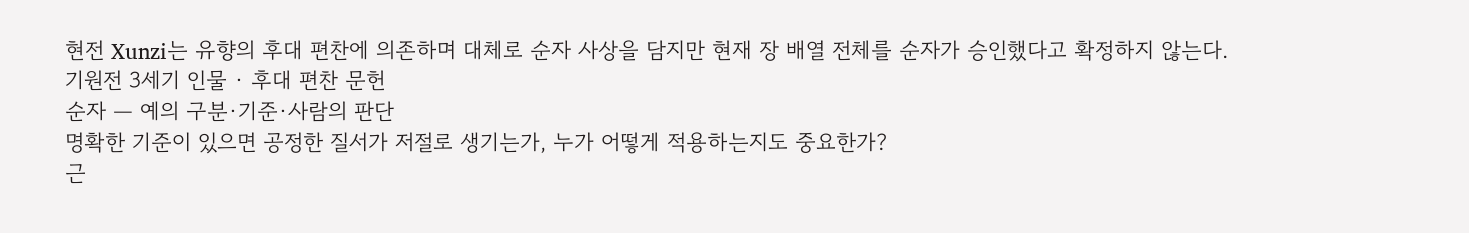현전 Xunzi는 유향의 후대 편찬에 의존하며 대체로 순자 사상을 담지만 현재 장 배열 전체를 순자가 승인했다고 확정하지 않는다.
기원전 3세기 인물 · 후대 편찬 문헌
순자 — 예의 구분·기준·사람의 판단
명확한 기준이 있으면 공정한 질서가 저절로 생기는가, 누가 어떻게 적용하는지도 중요한가?
근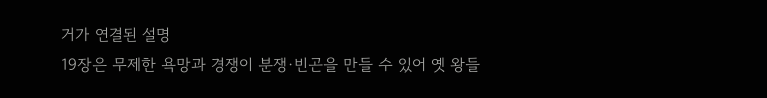거가 연결된 설명
19장은 무제한 욕망과 경쟁이 분쟁·빈곤을 만들 수 있어 옛 왕들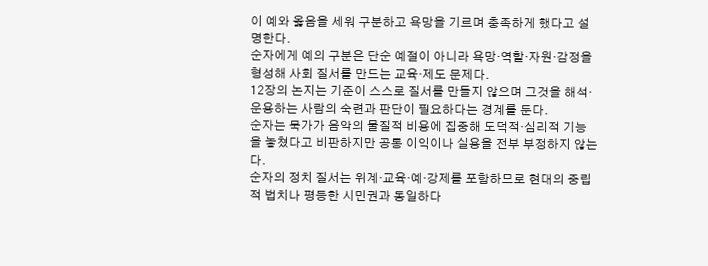이 예와 옳음을 세워 구분하고 욕망을 기르며 충족하게 했다고 설명한다.
순자에게 예의 구분은 단순 예절이 아니라 욕망·역할·자원·감정을 형성해 사회 질서를 만드는 교육·제도 문제다.
12장의 논지는 기준이 스스로 질서를 만들지 않으며 그것을 해석·운용하는 사람의 숙련과 판단이 필요하다는 경계를 둔다.
순자는 묵가가 음악의 물질적 비용에 집중해 도덕적·심리적 기능을 놓쳤다고 비판하지만 공통 이익이나 실용을 전부 부정하지 않는다.
순자의 정치 질서는 위계·교육·예·강제를 포함하므로 현대의 중립적 법치나 평등한 시민권과 동일하다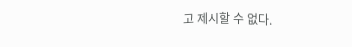고 제시할 수 없다.